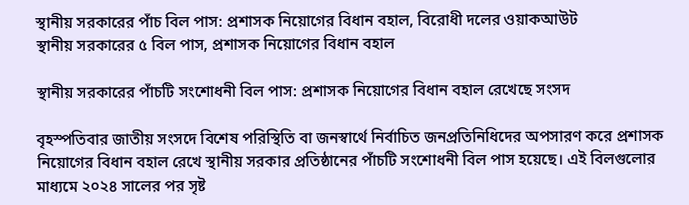স্থানীয় সরকারের পাঁচ বিল পাস: প্রশাসক নিয়োগের বিধান বহাল, বিরোধী দলের ওয়াকআউট
স্থানীয় সরকারের ৫ বিল পাস, প্রশাসক নিয়োগের বিধান বহাল

স্থানীয় সরকারের পাঁচটি সংশোধনী বিল পাস: প্রশাসক নিয়োগের বিধান বহাল রেখেছে সংসদ

বৃহস্পতিবার জাতীয় সংসদে বিশেষ পরিস্থিতি বা জনস্বার্থে নির্বাচিত জনপ্রতিনিধিদের অপসারণ করে প্রশাসক নিয়োগের বিধান বহাল রেখে স্থানীয় সরকার প্রতিষ্ঠানের পাঁচটি সংশোধনী বিল পাস হয়েছে। এই বিলগুলোর মাধ্যমে ২০২৪ সালের পর সৃষ্ট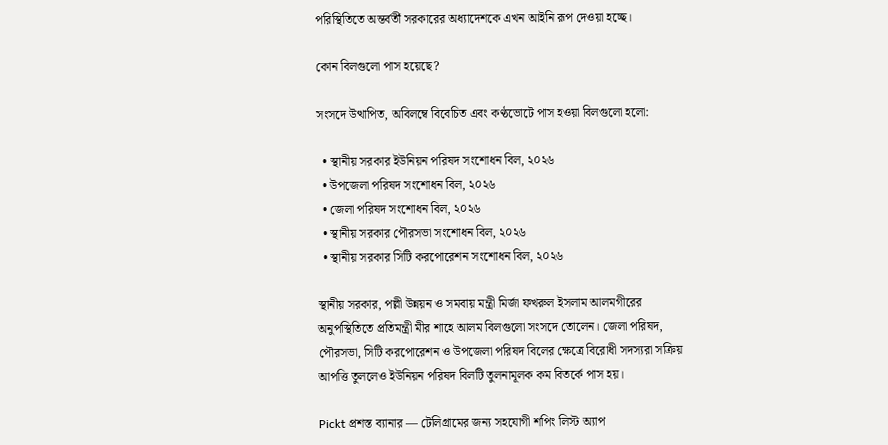পরিস্থিতিতে অন্তর্বর্তী সরকারের অধ্যাদেশকে এখন আইনি রূপ দেওয়া হচ্ছে।

কোন বিলগুলো পাস হয়েছে?

সংসদে উত্থাপিত, অবিলম্বে বিবেচিত এবং কণ্ঠভোটে পাস হওয়া বিলগুলো হলো:

  • স্থানীয় সরকার ইউনিয়ন পরিষদ সংশোধন বিল, ২০২৬
  • উপজেলা পরিষদ সংশোধন বিল, ২০২৬
  • জেলা পরিষদ সংশোধন বিল, ২০২৬
  • স্থানীয় সরকার পৌরসভা সংশোধন বিল, ২০২৬
  • স্থানীয় সরকার সিটি করপোরেশন সংশোধন বিল, ২০২৬

স্থানীয় সরকার, পল্লী উন্নয়ন ও সমবায় মন্ত্রী মির্জা ফখরুল ইসলাম আলমগীরের অনুপস্থিতিতে প্রতিমন্ত্রী মীর শাহে আলম বিলগুলো সংসদে তোলেন। জেলা পরিষদ, পৌরসভা, সিটি করপোরেশন ও উপজেলা পরিষদ বিলের ক্ষেত্রে বিরোধী সদস্যরা সক্রিয় আপত্তি তুললেও ইউনিয়ন পরিষদ বিলটি তুলনামূলক কম বিতর্কে পাস হয়।

Pickt প্রশস্ত ব্যানার — টেলিগ্রামের জন্য সহযোগী শপিং লিস্ট অ্যাপ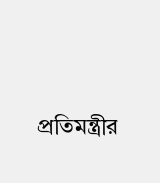প্রতিমন্ত্রীর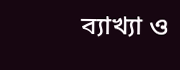ব্যাখ্যা ও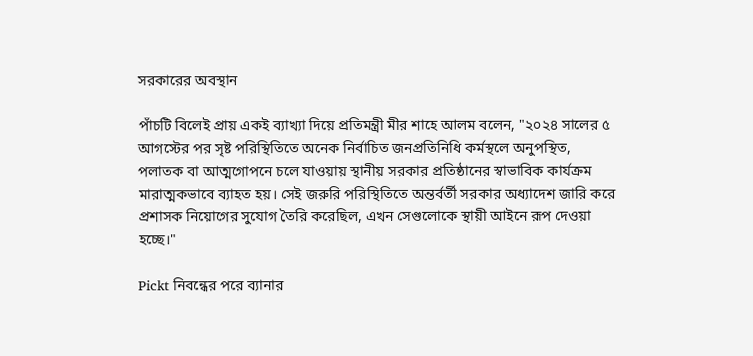সরকারের অবস্থান

পাঁচটি বিলেই প্রায় একই ব্যাখ্যা দিয়ে প্রতিমন্ত্রী মীর শাহে আলম বলেন, "২০২৪ সালের ৫ আগস্টের পর সৃষ্ট পরিস্থিতিতে অনেক নির্বাচিত জনপ্রতিনিধি কর্মস্থলে অনুপস্থিত, পলাতক বা আত্মগোপনে চলে যাওয়ায় স্থানীয় সরকার প্রতিষ্ঠানের স্বাভাবিক কার্যক্রম মারাত্মকভাবে ব্যাহত হয়। সেই জরুরি পরিস্থিতিতে অন্তর্বর্তী সরকার অধ্যাদেশ জারি করে প্রশাসক নিয়োগের সুযোগ তৈরি করেছিল, এখন সেগুলোকে স্থায়ী আইনে রূপ দেওয়া হচ্ছে।"

Pickt নিবন্ধের পরে ব্যানার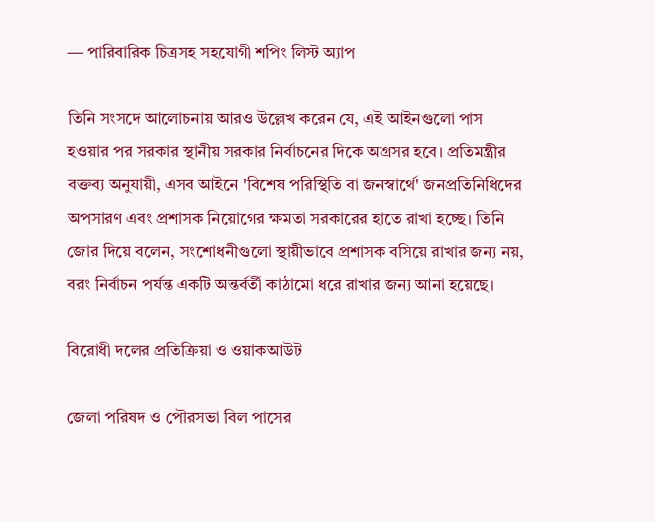— পারিবারিক চিত্রসহ সহযোগী শপিং লিস্ট অ্যাপ

তিনি সংসদে আলোচনায় আরও উল্লেখ করেন যে, এই আইনগুলো পাস হওয়ার পর সরকার স্থানীয় সরকার নির্বাচনের দিকে অগ্রসর হবে। প্রতিমন্ত্রীর বক্তব্য অনুযায়ী, এসব আইনে 'বিশেষ পরিস্থিতি বা জনস্বার্থে' জনপ্রতিনিধিদের অপসারণ এবং প্রশাসক নিয়োগের ক্ষমতা সরকারের হাতে রাখা হচ্ছে। তিনি জোর দিয়ে বলেন, সংশোধনীগুলো স্থায়ীভাবে প্রশাসক বসিয়ে রাখার জন্য নয়, বরং নির্বাচন পর্যন্ত একটি অন্তর্বর্তী কাঠামো ধরে রাখার জন্য আনা হয়েছে।

বিরোধী দলের প্রতিক্রিয়া ও ওয়াকআউট

জেলা পরিষদ ও পৌরসভা বিল পাসের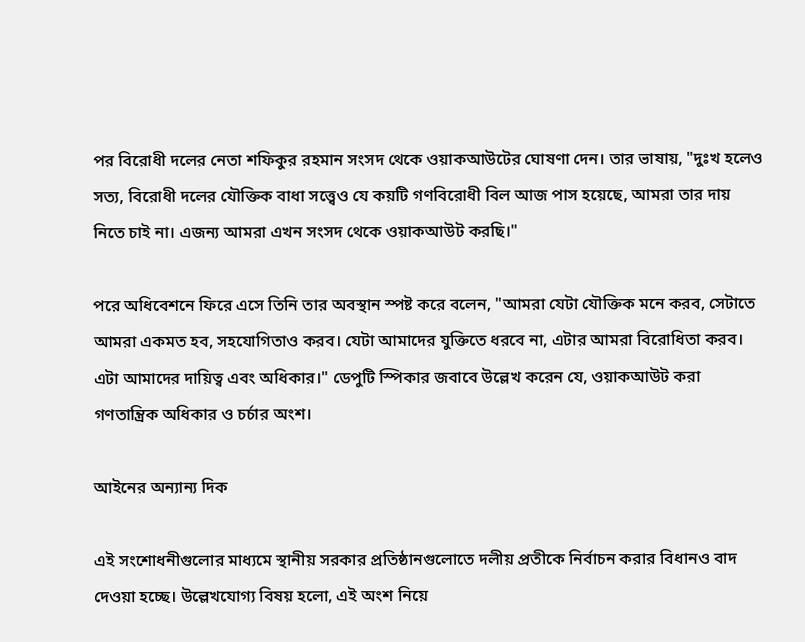পর বিরোধী দলের নেতা শফিকুর রহমান সংসদ থেকে ওয়াকআউটের ঘোষণা দেন। তার ভাষায়, "দুঃখ হলেও সত্য, বিরোধী দলের যৌক্তিক বাধা সত্ত্বেও যে কয়টি গণবিরোধী বিল আজ পাস হয়েছে, আমরা তার দায় নিতে চাই না। এজন্য আমরা এখন সংসদ থেকে ওয়াকআউট করছি।"

পরে অধিবেশনে ফিরে এসে তিনি তার অবস্থান স্পষ্ট করে বলেন, "আমরা যেটা যৌক্তিক মনে করব, সেটাতে আমরা একমত হব, সহযোগিতাও করব। যেটা আমাদের যুক্তিতে ধরবে না, এটার আমরা বিরোধিতা করব। এটা আমাদের দায়িত্ব এবং অধিকার।" ডেপুটি স্পিকার জবাবে উল্লেখ করেন যে, ওয়াকআউট করা গণতান্ত্রিক অধিকার ও চর্চার অংশ।

আইনের অন্যান্য দিক

এই সংশোধনীগুলোর মাধ্যমে স্থানীয় সরকার প্রতিষ্ঠানগুলোতে দলীয় প্রতীকে নির্বাচন করার বিধানও বাদ দেওয়া হচ্ছে। উল্লেখযোগ্য বিষয় হলো, এই অংশ নিয়ে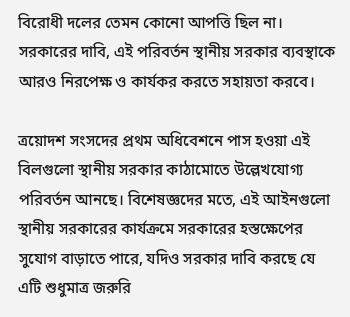বিরোধী দলের তেমন কোনো আপত্তি ছিল না। সরকারের দাবি, এই পরিবর্তন স্থানীয় সরকার ব্যবস্থাকে আরও নিরপেক্ষ ও কার্যকর করতে সহায়তা করবে।

ত্রয়োদশ সংসদের প্রথম অধিবেশনে পাস হওয়া এই বিলগুলো স্থানীয় সরকার কাঠামোতে উল্লেখযোগ্য পরিবর্তন আনছে। বিশেষজ্ঞদের মতে, এই আইনগুলো স্থানীয় সরকারের কার্যক্রমে সরকারের হস্তক্ষেপের সুযোগ বাড়াতে পারে, যদিও সরকার দাবি করছে যে এটি শুধুমাত্র জরুরি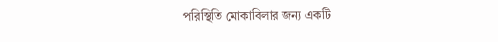পরিস্থিতি মোকাবিলার জন্য একটি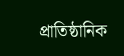প্রাতিষ্ঠানিক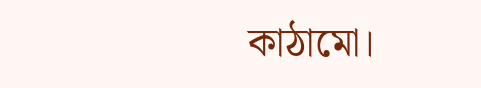কাঠামো।